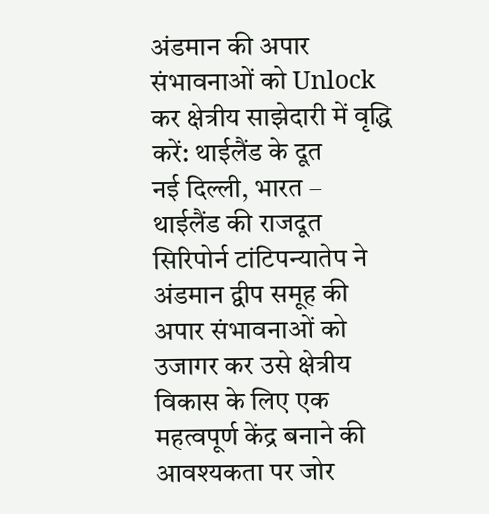अंडमान की अपार संभावनाओं को Unlock कर क्षेत्रीय साझेदारी में वृद्धि करें: थाईलैंड के दूत
नई दिल्ली, भारत – थाईलैंड की राजदूत सिरिपोर्न टांटिपन्यातेप ने अंडमान द्वीप समूह की अपार संभावनाओं को उजागर कर उसे क्षेत्रीय विकास के लिए एक महत्वपूर्ण केंद्र बनाने की आवश्यकता पर जोर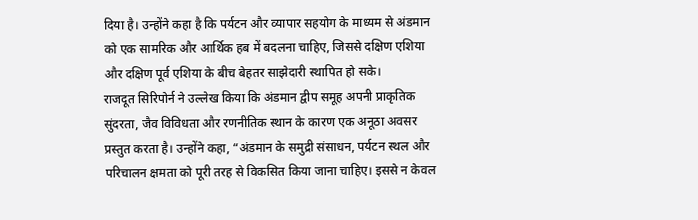दिया है। उन्होंने कहा है कि पर्यटन और व्यापार सहयोग के माध्यम से अंडमान को एक सामरिक और आर्थिक हब में बदलना चाहिए, जिससे दक्षिण एशिया और दक्षिण पूर्व एशिया के बीच बेहतर साझेदारी स्थापित हो सके।
राजदूत सिरिपोर्न ने उल्लेख किया कि अंडमान द्वीप समूह अपनी प्राकृतिक सुंदरता, जैव विविधता और रणनीतिक स्थान के कारण एक अनूठा अवसर प्रस्तुत करता है। उन्होंने कहा, “अंडमान के समुद्री संसाधन, पर्यटन स्थल और परिचालन क्षमता को पूरी तरह से विकसित किया जाना चाहिए। इससे न केवल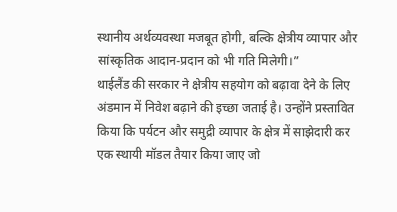स्थानीय अर्थव्यवस्था मजबूत होगी, बल्कि क्षेत्रीय व्यापार और सांस्कृतिक आदान-प्रदान को भी गति मिलेगी।”
थाईलैंड की सरकार ने क्षेत्रीय सहयोग को बढ़ावा देने के लिए अंडमान में निवेश बढ़ाने की इच्छा जताई है। उन्होंने प्रस्तावित किया कि पर्यटन और समुद्री व्यापार के क्षेत्र में साझेदारी कर एक स्थायी मॉडल तैयार किया जाए जो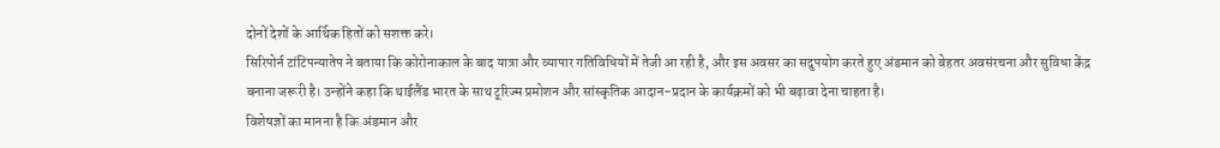दोनों देशों के आर्थिक हितों को सशक्त करे।
सिरिपोर्न टांटिपन्यातेप ने बताया कि कोरोनाकाल के बाद यात्रा और व्यापार गतिविधियों में तेजी आ रही है, और इस अवसर का सदुपयोग करते हुए अंडमान को बेहतर अवसंरचना और सुविधा केंद्र बनाना जरूरी है। उन्होंने कहा कि थाईलैंड भारत के साथ टूरिज्म प्रमोशन और सांस्कृतिक आदान-प्रदान के कार्यक्रमों को भी बढ़ावा देना चाहता है।
विशेषज्ञों का मानना है कि अंडमान और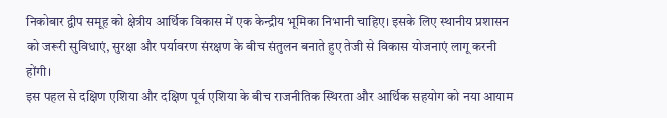निकोबार द्वीप समूह को क्षेत्रीय आर्थिक विकास में एक केन्द्रीय भूमिका निभानी चाहिए। इसके लिए स्थानीय प्रशासन को जरूरी सुविधाएं, सुरक्षा और पर्यावरण संरक्षण के बीच संतुलन बनाते हुए तेजी से विकास योजनाएं लागू करनी होंगी।
इस पहल से दक्षिण एशिया और दक्षिण पूर्व एशिया के बीच राजनीतिक स्थिरता और आर्थिक सहयोग को नया आयाम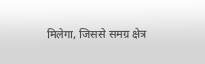मिलेगा, जिससे समग्र क्षेत्र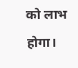को लाभ होगा।